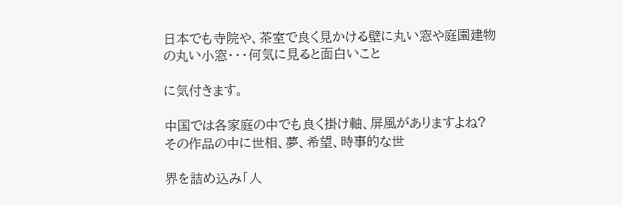日本でも寺院や、茶室で良く見かける壁に丸い窓や庭園建物の丸い小窓・・・何気に見ると面白いこと

に気付きます。

中国では各家庭の中でも良く掛け軸、屏風がありますよね?その作品の中に世相、夢、希望、時事的な世

界を詰め込み「人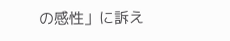の感性」に訴え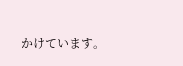かけています。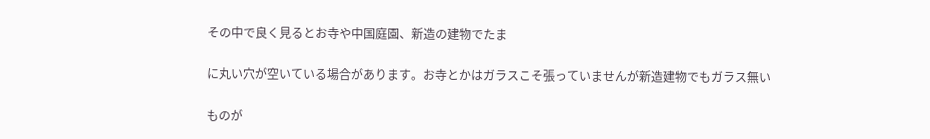その中で良く見るとお寺や中国庭園、新造の建物でたま

に丸い穴が空いている場合があります。お寺とかはガラスこそ張っていませんが新造建物でもガラス無い

ものが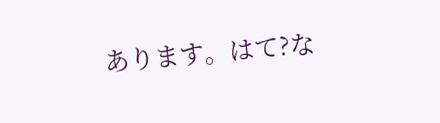あります。はて?な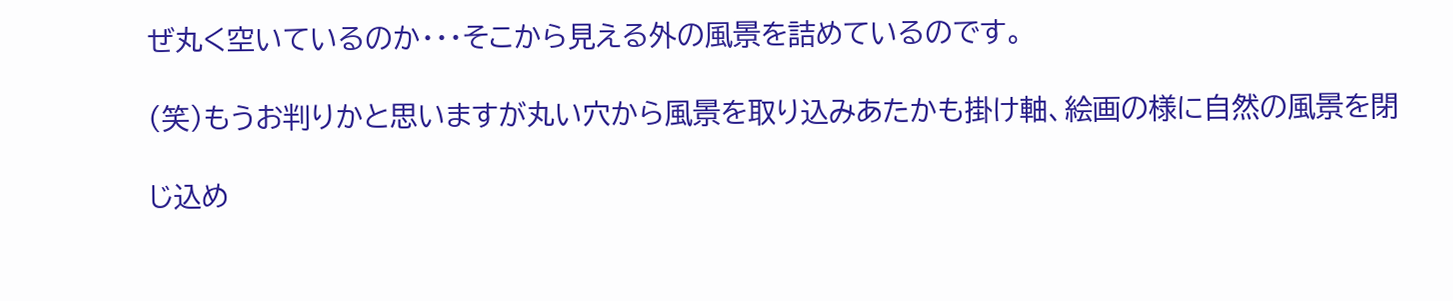ぜ丸く空いているのか・・・そこから見える外の風景を詰めているのです。

(笑)もうお判りかと思いますが丸い穴から風景を取り込みあたかも掛け軸、絵画の様に自然の風景を閉

じ込め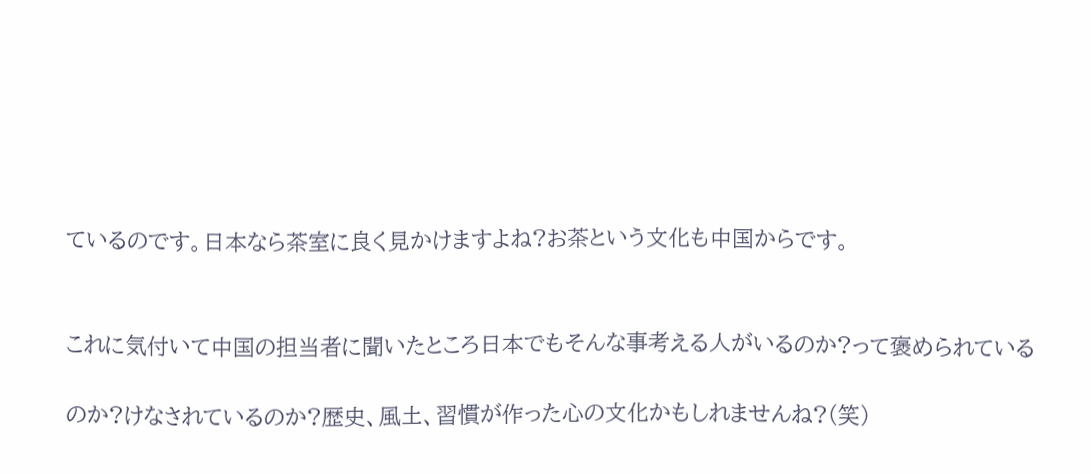ているのです。日本なら茶室に良く見かけますよね?お茶という文化も中国からです。


これに気付いて中国の担当者に聞いたところ日本でもそんな事考える人がいるのか?って褒められている

のか?けなされているのか?歴史、風土、習慣が作った心の文化かもしれませんね?(笑)